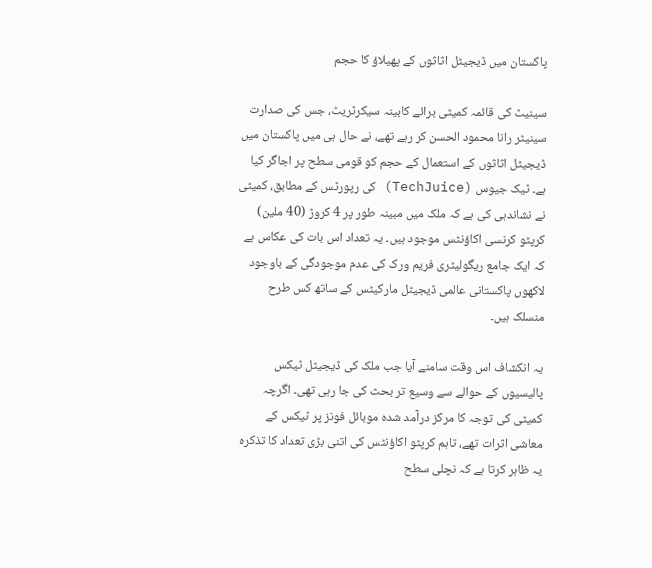پاکستان میں ڈیجیٹل اثاثوں کے پھیلاؤ کا حجم

سینیٹ کی قائمہ کمیٹی برائے کابینہ سیکرٹریٹ، جس کی صدارت سینیٹر رانا محمود الحسن کر رہے تھے، نے حال ہی میں پاکستان میں ڈیجیٹل اثاثوں کے استعمال کے حجم کو قومی سطح پر اجاگر کیا ہے۔ ٹیک جیوس (TechJuice) کی رپورٹس کے مطابق، کمیٹی نے نشاندہی کی ہے کہ ملک میں مبینہ طور پر 4 کروڑ (40 ملین) کرپٹو کرنسی اکاؤنٹس موجود ہیں۔ یہ تعداد اس بات کی عکاس ہے کہ ایک جامع ریگولیٹری فریم ورک کی عدم موجودگی کے باوجود لاکھوں پاکستانی عالمی ڈیجیٹل مارکیٹس کے ساتھ کس طرح منسلک ہیں۔

یہ انکشاف اس وقت سامنے آیا جب ملک کی ڈیجیٹل ٹیکس پالیسیوں کے حوالے سے وسیع تر بحث کی جا رہی تھی۔ اگرچہ کمیٹی کی توجہ کا مرکز درآمد شدہ موبائل فونز پر ٹیکس کے معاشی اثرات تھے، تاہم کرپٹو اکاؤنٹس کی اتنی بڑی تعداد کا تذکرہ یہ ظاہر کرتا ہے کہ نچلی سطح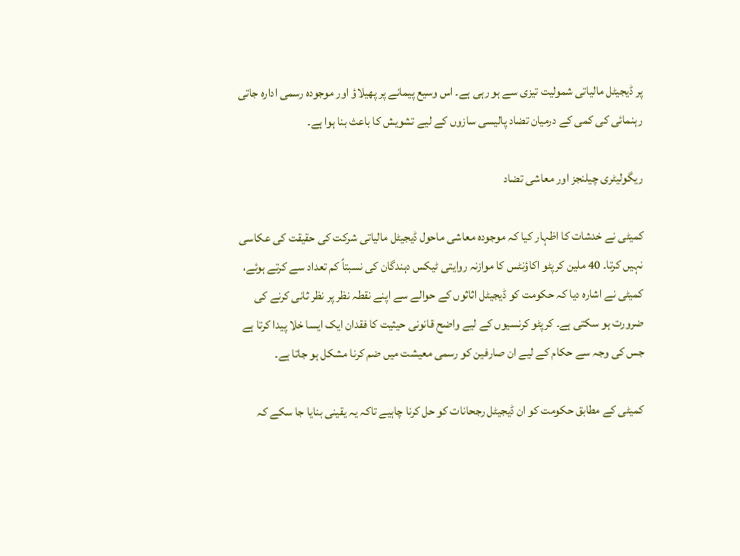پر ڈیجیٹل مالیاتی شمولیت تیزی سے ہو رہی ہے۔ اس وسیع پیمانے پر پھیلاؤ اور موجودہ رسمی ادارہ جاتی رہنمائی کی کمی کے درمیان تضاد پالیسی سازوں کے لیے تشویش کا باعث بنا ہوا ہے۔

ریگولیٹری چیلنجز اور معاشی تضاد

کمیٹی نے خدشات کا اظہار کیا کہ موجودہ معاشی ماحول ڈیجیٹل مالیاتی شرکت کی حقیقت کی عکاسی نہیں کرتا۔ 40 ملین کرپٹو اکاؤنٹس کا موازنہ روایتی ٹیکس دہندگان کی نسبتاً کم تعداد سے کرتے ہوئے، کمیٹی نے اشارہ دیا کہ حکومت کو ڈیجیٹل اثاثوں کے حوالے سے اپنے نقطہ نظر پر نظر ثانی کرنے کی ضرورت ہو سکتی ہے۔ کرپٹو کرنسیوں کے لیے واضح قانونی حیثیت کا فقدان ایک ایسا خلا پیدا کرتا ہے جس کی وجہ سے حکام کے لیے ان صارفین کو رسمی معیشت میں ضم کرنا مشکل ہو جاتا ہے۔

کمیٹی کے مطابق حکومت کو ان ڈیجیٹل رجحانات کو حل کرنا چاہیے تاکہ یہ یقینی بنایا جا سکے کہ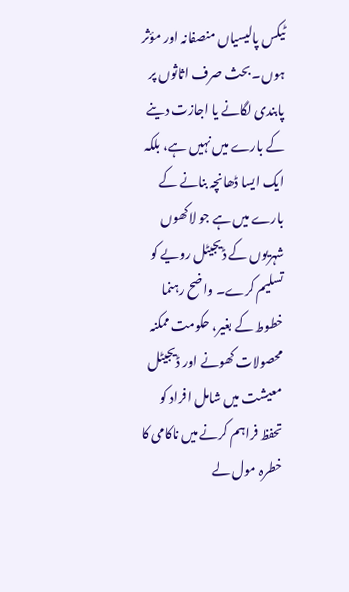ٹیکس پالیسیاں منصفانہ اور مؤثر ہوں۔ بحث صرف اثاثوں پر پابندی لگانے یا اجازت دینے کے بارے میں نہیں ہے، بلکہ ایک ایسا ڈھانچہ بنانے کے بارے میں ہے جو لاکھوں شہریوں کے ڈیجیٹل رویے کو تسلیم کرے۔ واضح رہنما خطوط کے بغیر، حکومت ممکنہ محصولات کھونے اور ڈیجیٹل معیشت میں شامل افراد کو تحفظ فراہم کرنے میں ناکامی کا خطرہ مول لے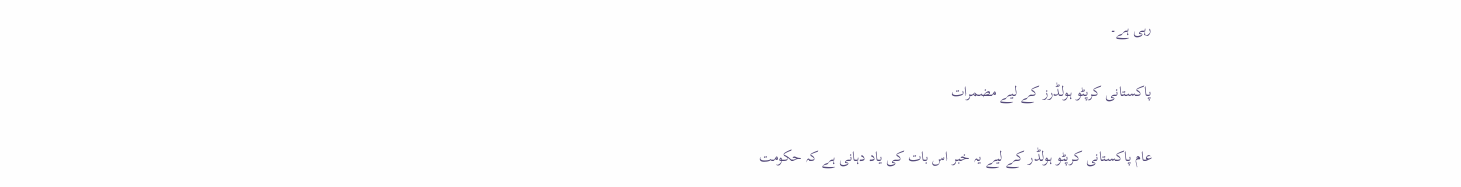رہی ہے۔

پاکستانی کرپٹو ہولڈرز کے لیے مضمرات

عام پاکستانی کرپٹو ہولڈر کے لیے یہ خبر اس بات کی یاد دہانی ہے کہ حکومت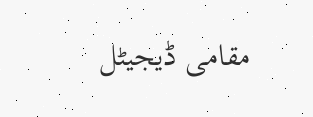مقامی ڈیجیٹل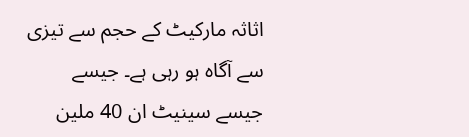اثاثہ مارکیٹ کے حجم سے تیزی سے آگاہ ہو رہی ہے۔ جیسے جیسے سینیٹ ان 40 ملین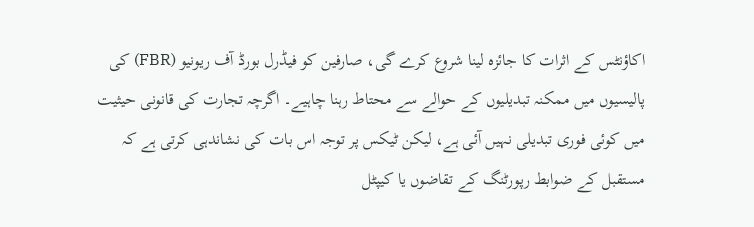اکاؤنٹس کے اثرات کا جائزہ لینا شروع کرے گی، صارفین کو فیڈرل بورڈ آف ریونیو (FBR) کی پالیسیوں میں ممکنہ تبدیلیوں کے حوالے سے محتاط رہنا چاہیے۔ اگرچہ تجارت کی قانونی حیثیت میں کوئی فوری تبدیلی نہیں آئی ہے، لیکن ٹیکس پر توجہ اس بات کی نشاندہی کرتی ہے کہ مستقبل کے ضوابط رپورٹنگ کے تقاضوں یا کیپٹل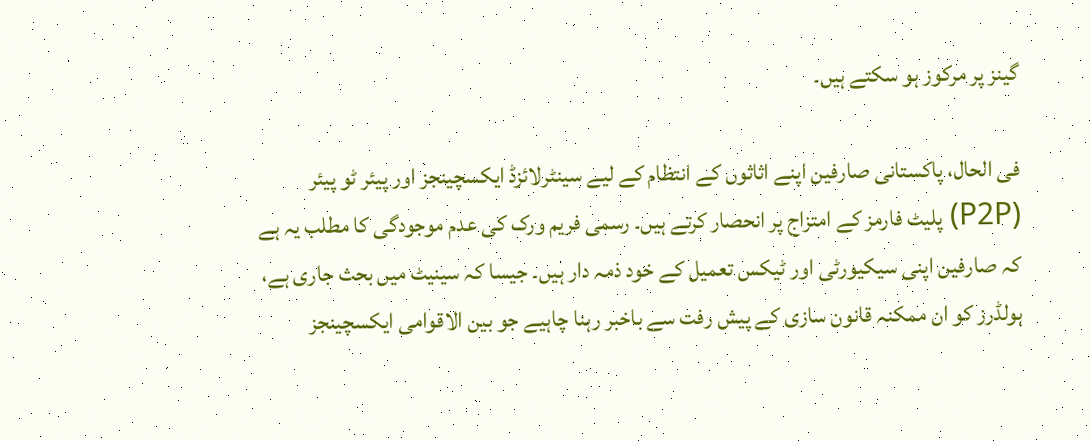گینز پر مرکوز ہو سکتے ہیں۔

فی الحال، پاکستانی صارفین اپنے اثاثوں کے انتظام کے لیے سینٹرلائزڈ ایکسچینجز اور پیئر ٹو پیئر (P2P) پلیٹ فارمز کے امتزاج پر انحصار کرتے ہیں۔ رسمی فریم ورک کی عدم موجودگی کا مطلب یہ ہے کہ صارفین اپنی سیکیورٹی اور ٹیکس تعمیل کے خود ذمہ دار ہیں۔ جیسا کہ سینیٹ میں بحث جاری ہے، ہولڈرز کو ان ممکنہ قانون سازی کے پیش رفت سے باخبر رہنا چاہیے جو بین الاقوامی ایکسچینجز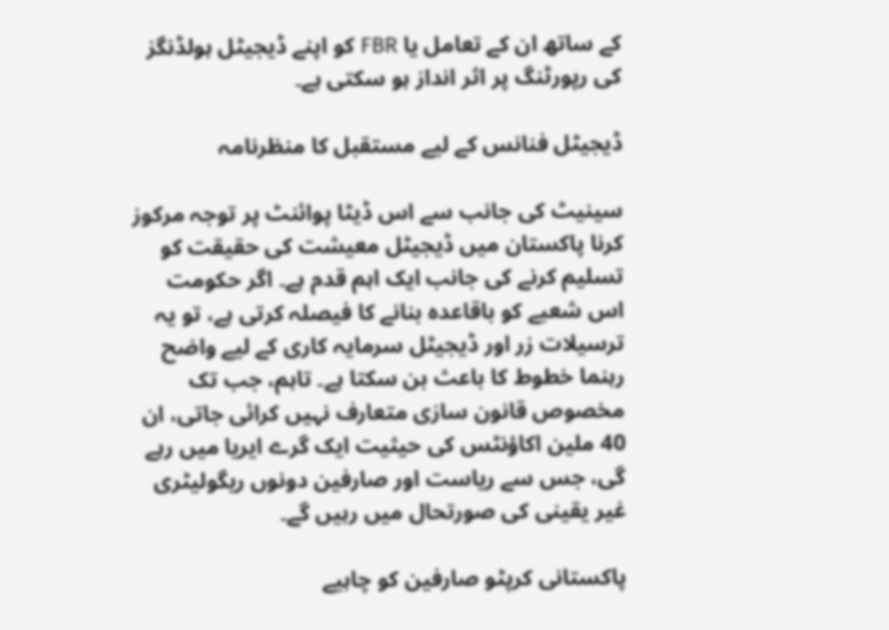کے ساتھ ان کے تعامل یا FBR کو اپنے ڈیجیٹل ہولڈنگز کی رپورٹنگ پر اثر انداز ہو سکتی ہے۔

ڈیجیٹل فنانس کے لیے مستقبل کا منظرنامہ

سینیٹ کی جانب سے اس ڈیٹا پوائنٹ پر توجہ مرکوز کرنا پاکستان میں ڈیجیٹل معیشت کی حقیقت کو تسلیم کرنے کی جانب ایک اہم قدم ہے۔ اگر حکومت اس شعبے کو باقاعدہ بنانے کا فیصلہ کرتی ہے، تو یہ ترسیلات زر اور ڈیجیٹل سرمایہ کاری کے لیے واضح رہنما خطوط کا باعث بن سکتا ہے۔ تاہم، جب تک مخصوص قانون سازی متعارف نہیں کرائی جاتی، ان 40 ملین اکاؤنٹس کی حیثیت ایک گرے ایریا میں رہے گی، جس سے ریاست اور صارفین دونوں ریگولیٹری غیر یقینی کی صورتحال میں رہیں گے۔

پاکستانی کرپٹو صارفین کو چاہیے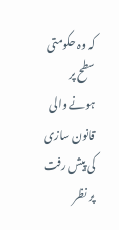کہ وہ حکومتی سطح پر ہونے والی قانون سازی کی پیش رفت پر نظر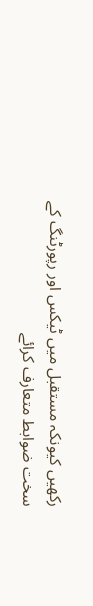رکھیں کیونکہ مستقبل میں ٹیکس اور رپورٹنگ کے سخت ضوابط متعارف کرائے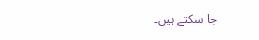جا سکتے ہیں۔